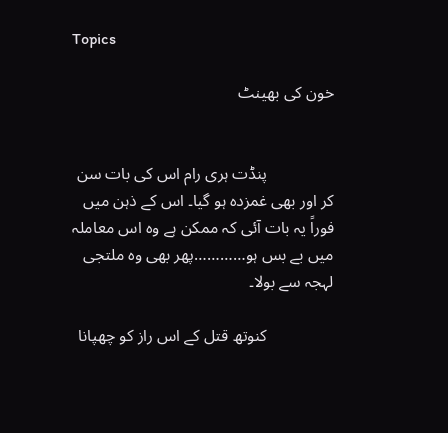Topics

خون کی بھینٹ


                پنڈت ہری رام اس کی بات سن کر اور بھی غمزدہ ہو گیا۔ اس کے ذہن میں فوراً یہ بات آئی کہ ممکن ہے وہ اس معاملہ میں بے بس ہو…………پھر بھی وہ ملتجی لہجہ سے بولا۔

                کنوتھ قتل کے اس راز کو چھپانا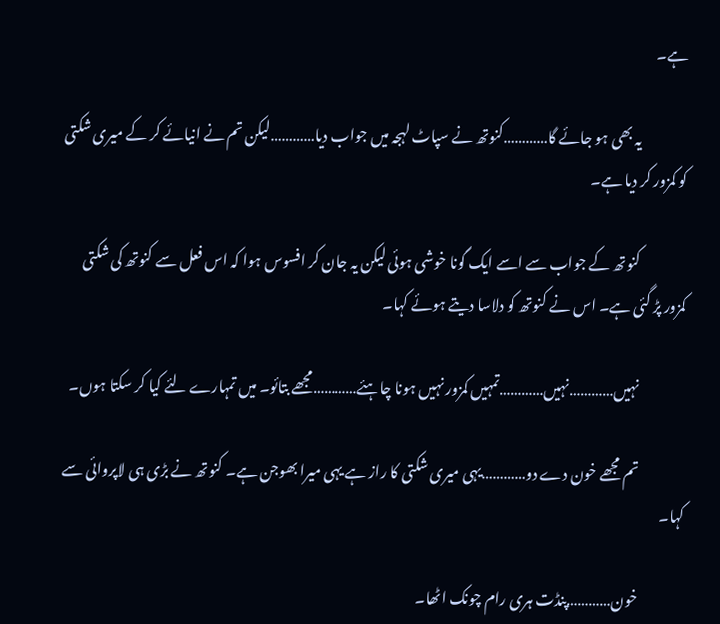ہے۔

                یہ بھی ہو جائے گا…………کنوتھ نے سپاٹ لہجہ میں جواب دیا…………لیکن تم نے انیائے کر کے میری شکتی کو کمزور کر دیا ہے۔

                کنوتھ کے جواب سے اسے ایک گونا خوشی ہوئی لیکن یہ جان کر افسوس ہوا کہ اس فعل سے کنوتھ کی شکتی کمزور پڑ گئی ہے۔ اس نے کنوتھ کو دلاسا دیتے ہوئے کہا۔

                نہیں…………نہیں…………تمہیں کمزور نہیں ہونا چاہئے…………مجھے بتائو۔ میں تمہارے لئے کیا کر سکتا ہوں۔

                تم مجھے خون دے دو…………یہی میری شکتی کا راز ہے یہی میرا بھوجن ہے۔ کنوتھ نے بڑی ہی لاپروائی سے کہا۔

                خون…………پنڈت ہری رام چونک اٹھا۔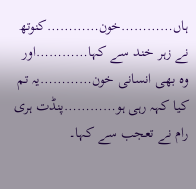ہاں…………خون…………کنوتھ نے زہر خند سے کہا…………اور وہ بھی انسانی خون…………یہ تم کیا کہہ رہی ہو…………پنڈت ہری رام نے تعجب سے کہا۔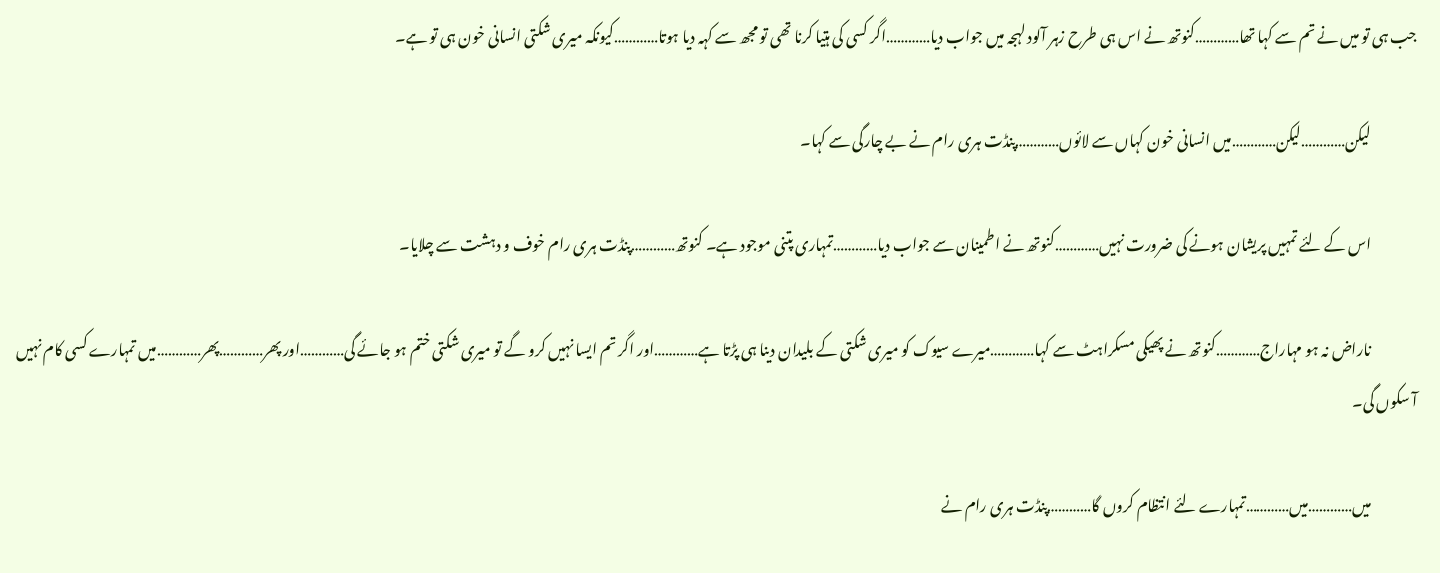جب ہی تو میں نے تم سے کہا تھا…………کنوتھ نے اس ہی طرح زہر آلود لہجہ میں جواب دیا…………اگر کسی کی ہتیا کرنا تھی تو مجھ سے کہہ دیا ہوتا…………کیونکہ میری شکتی انسانی خون ہی تو ہے۔

                لیکن…………لیکن…………میں انسانی خون کہاں سے لائوں…………پنڈت ہری رام نے بے چارگی سے کہا۔

                اس کے لئے تمہیں پریشان ہونے کی ضرورت نہیں…………کنوتھ نے اطمینان سے جواب دیا…………تمہاری پتنی موجود ہے۔ کنوتھ…………پنڈت ہری رام خوف و دہشت سے چلایا۔

                ناراض نہ ہو مہاراج…………کنوتھ نے پھیکی مسکراہٹ سے کہا…………میرے سیوک کو میری شکتی کے بلیدان دینا ہی پڑتا ہے…………اور اگر تم ایسا نہیں کرو گے تو میری شکتی ختم ہو جائے گی…………اور پھر…………پھر…………میں تمہارے کسی کام نہیں آ سکوں گی۔

                میں…………میں…………تمہارے لئے انتظام کروں گا…………پنڈت ہری رام نے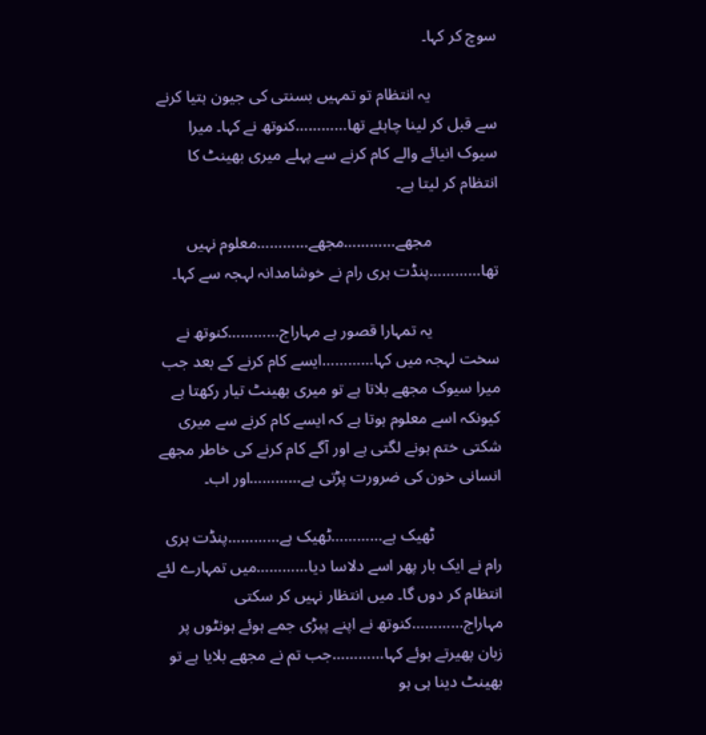سوچ کر کہا۔

                یہ انتظام تو تمہیں بسنتی کی جیون ہتیا کرنے سے قبل کر لینا چاہئے تھا…………کنوتھ نے کہا۔ میرا سیوک انیائے والے کام کرنے سے پہلے میری بھینٹ کا انتظام کر لیتا ہے۔

                مجھے…………مجھے…………معلوم نہیں تھا…………پنڈت ہری رام نے خوشامدانہ لہجہ سے کہا۔

                یہ تمہارا قصور ہے مہاراج…………کنوتھ نے سخت لہجہ میں کہا…………ایسے کام کرنے کے بعد جب میرا سیوک مجھے بلاتا ہے تو میری بھینٹ تیار رکھتا ہے کیونکہ اسے معلوم ہوتا ہے کہ ایسے کام کرنے سے میری شکتی ختم ہونے لگتی ہے اور آگے کام کرنے کی خاطر مجھے انسانی خون کی ضرورت پڑتی ہے…………اور اب۔

                ٹھیک ہے…………ٹھیک ہے…………پنڈت ہری رام نے ایک بار پھر اسے دلاسا دیا…………میں تمہارے لئے انتظام کر دوں گا۔ میں انتظار نہیں کر سکتی مہاراج…………کنوتھ نے اپنے پپڑی جمے ہوئے ہونٹوں پر زبان پھیرتے ہوئے کہا…………جب تم نے مجھے بلایا ہے تو بھینٹ دینا ہی ہو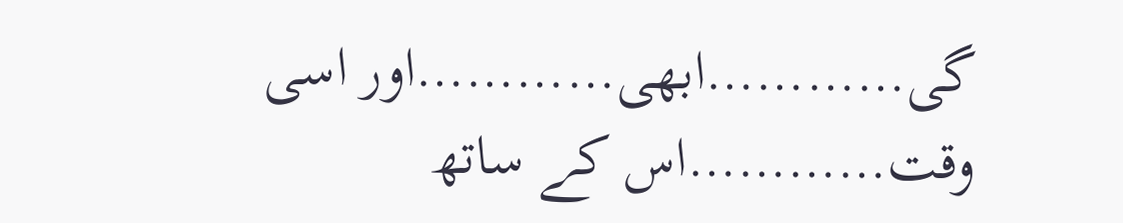گی…………ابھی…………اور اسی وقت…………اس کے ساتھ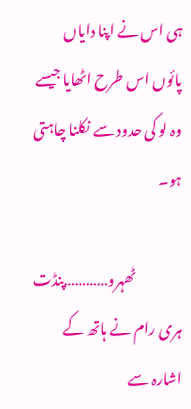ہی اس نے اپنا دایاں پائوں اس طرح اٹھایا جیسے وہ لو کی حدود سے نکلنا چاہتی ہو۔

                ٹھہرو…………پنڈت ہری رام نے ہاتھ کے اشارہ سے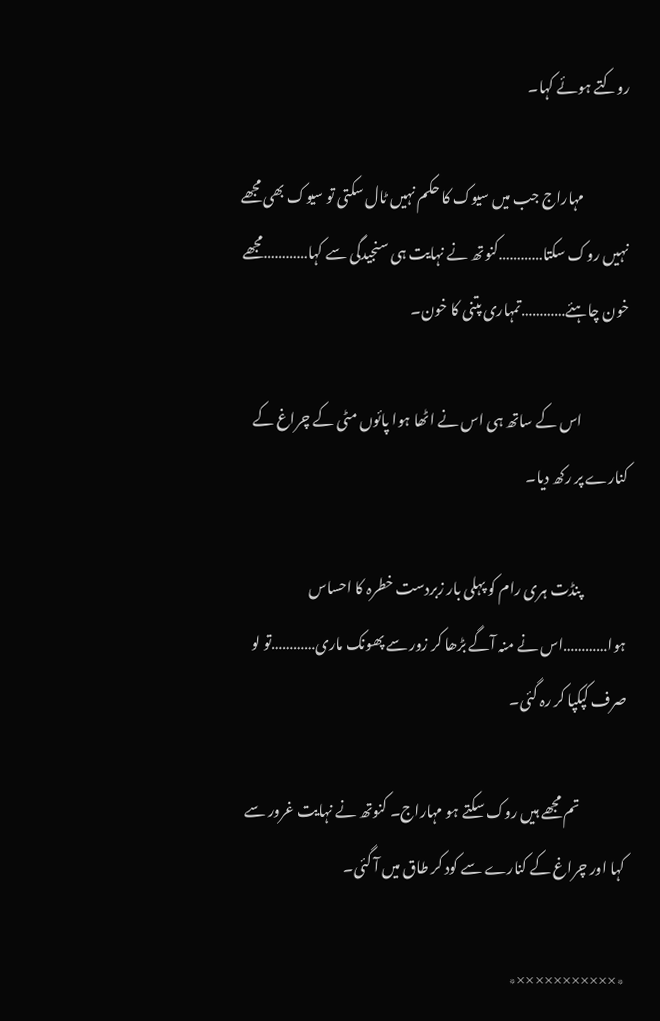روکتے ہوئے کہا۔

                مہاراج جب میں سیوک کا حکم نہیں ٹال سکتی تو سیوک بھی مجھے نہیں روک سکتا…………کنوتھ نے نہایت ہی سنجیدگی سے کہا…………مجھے خون چاہئے…………تمہاری پتنی کا خون۔

                اس کے ساتھ ہی اس نے اٹھا ہوا پائوں مٹی کے چراغ کے کنارے پر رکھ دیا۔

                پنڈت ہری رام کو پہلی بار زبردست خطرہ کا احساس ہوا…………اس نے منہ آگے بڑھا کر زور سے پھونک ماری…………تو لو صرف کپکپا کر رہ گئی۔

                تم مجھے ہیں روک سکتے ہو مہاراج۔ کنوتھ نے نہایت غرور سے کہا اور چراغ کے کنارے سے کود کر طاق میں آ گئی۔

٭×××××××××××٭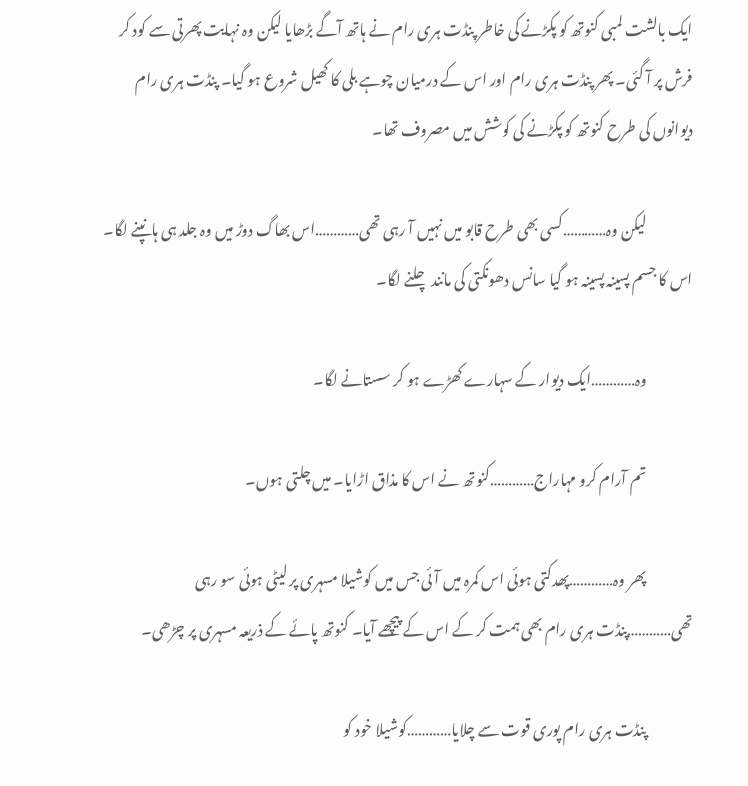ایک بالشت لمبی کنوتھ کو پکڑنے کی خاطر پنڈت ہری رام نے ہاتھ آگے بڑھایا لیکن وہ نہایت پھرتی سے کود کر فرش پر آ گئی۔ پھر پنڈت ہری رام اور اس کے درمیان چوہے بلی کا کھیل شروع ہو گیا۔ پنڈت ہری رام دیوانوں کی طرح کنوتھ کو پکڑنے کی کوشش میں مصروف تھا۔

                لیکن وہ…………کسی بھی طرح قابو میں نہیں آ رہی تھی…………اس بھاگ دوڑ میں وہ جلد ہی ہانپنے لگا۔ اس کا جسم پسینہ پسینہ ہو گیا سانس دھونکتی کی مانند چلنے لگا۔

                وہ…………ایک دیوار کے سہارے کھڑے ہو کر سستانے لگا۔

                تم آرام کرو مہاراج…………کنوتھ نے اس کا مذاق اڑایا۔ میں چلتی ہوں۔

                پھر وہ…………پھدکتی ہوئی اس کمرہ میں آئی جس میں کوشیلا مسہری پر لیٹی ہوئی سو رہی تھی…………پنڈت ہری رام بھی ہمت کر کے اس کے پیچھے آیا۔ کنوتھ پائے کے ذریعہ مسہری پر چڑھی۔

                پنڈت ہری رام پوری قوت سے چلایا…………کوشیلا خود کو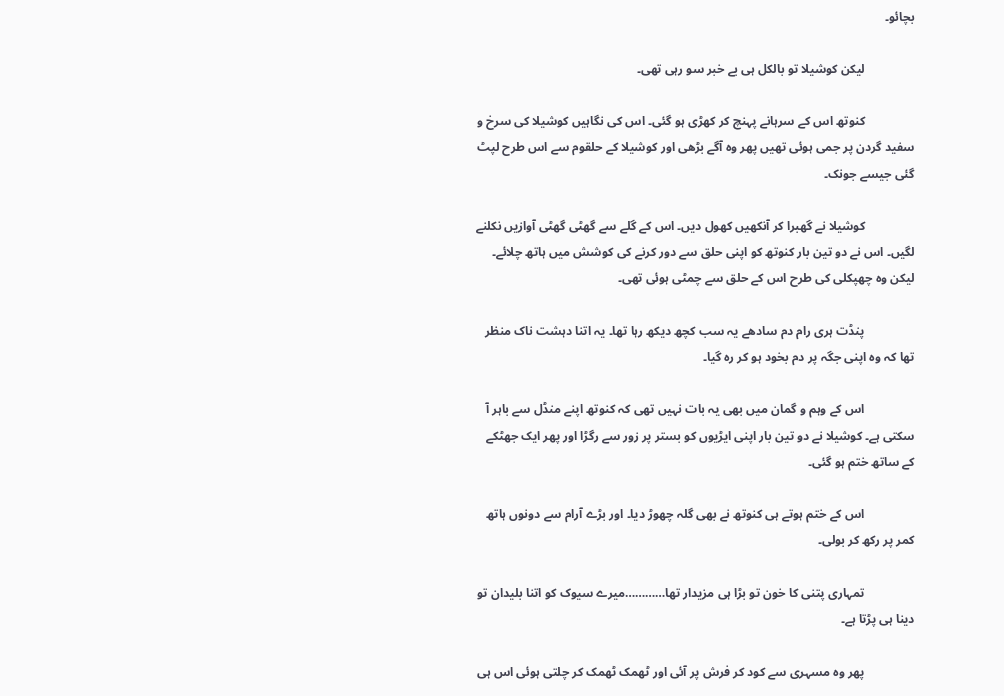بچائو۔

                لیکن کوشیلا تو بالکل ہی بے خبر سو رہی تھی۔

                کنوتھ اس کے سرہانے پہنچ کر کھڑی ہو گئی۔ اس کی نگاہیں کوشیلا کی سرخ و سفید گردن پر جمی ہوئی تھیں پھر وہ آگے بڑھی اور کوشیلا کے حلقوم سے اس طرح لپٹ گئی جیسے جونک۔

                کوشیلا نے گھبرا کر آنکھیں کھول دیں۔ اس کے گلے سے گھٹی گھٹی آوازیں نکلنے لگیں۔ اس نے دو تین بار کنوتھ کو اپنی حلق سے دور کرنے کی کوشش میں ہاتھ چلائے۔ لیکن وہ چھپکلی کی طرح اس کے حلق سے چمٹی ہوئی تھی۔

                پنڈت ہری رام دم سادھے یہ سب کچھ دیکھ رہا تھا۔ یہ اتنا دہشت ناک منظر تھا کہ وہ اپنی جگہ پر دم بخود ہو کر رہ گیا۔

                اس کے وہم و گمان میں بھی یہ بات نہیں تھی کہ کنوتھ اپنے منڈل سے باہر آ سکتی ہے۔ کوشیلا نے دو تین بار اپنی ایڑیوں کو بستر پر زور سے رگڑا اور پھر ایک جھٹکے کے ساتھ ختم ہو گئی۔

                اس کے ختم ہوتے ہی کنوتھ نے بھی گلہ چھوڑ دیا۔ اور بڑے آرام سے دونوں ہاتھ کمر پر رکھ کر بولی۔

                تمہاری پتنی کا خون تو بڑا ہی مزیدار تھا…………میرے سیوک کو اتنا بلیدان تو دینا ہی پڑتا ہے۔

                پھر وہ مسہری سے کود کر فرش پر آئی اور ٹھمک ٹھمک کر چلتی ہوئی اس ہی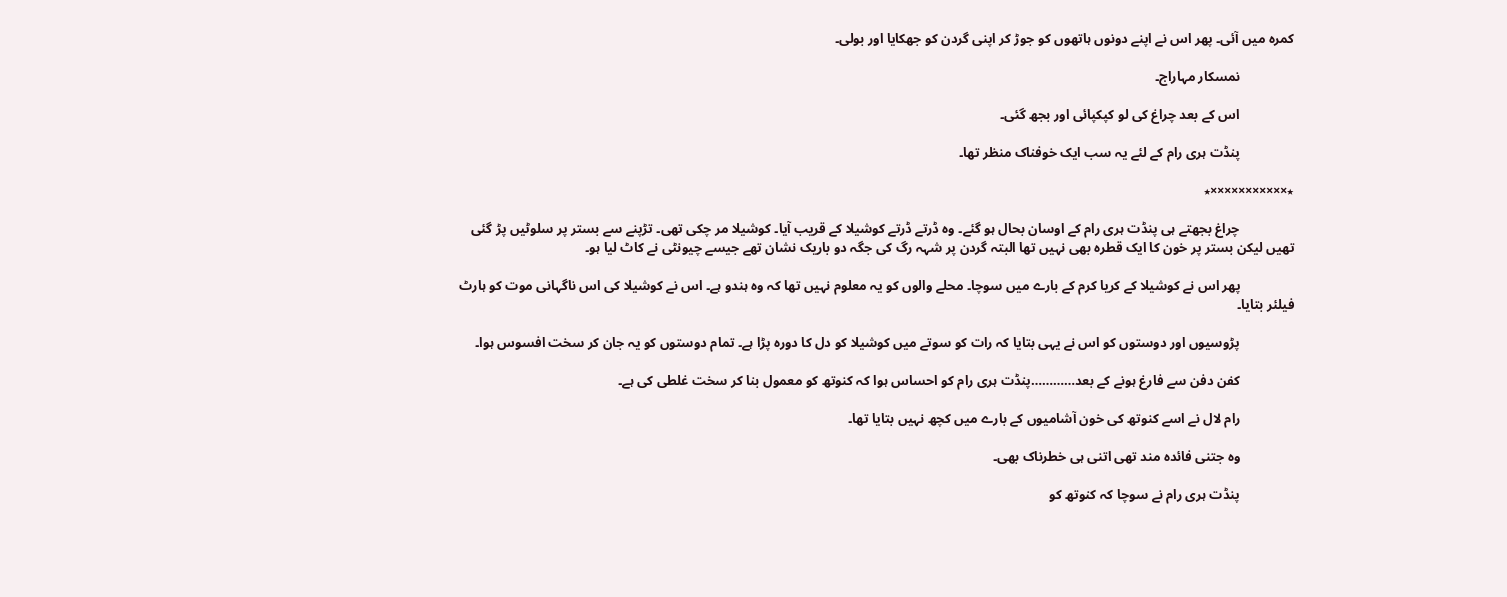کمرہ میں آئی۔ پھر اس نے اپنے دونوں ہاتھوں کو جوڑ کر اپنی گردن کو جھکایا اور بولی۔

                نمسکار مہاراج۔

                اس کے بعد چراغ کی لو کپکپائی اور بجھ گئی۔

                پنڈت ہری رام کے لئے یہ سب ایک خوفناک منظر تھا۔

٭×××××××××××٭

                چراغ بجھتے ہی پنڈت ہری رام کے اوسان بحال ہو گئے۔ وہ ڈرتے ڈرتے کوشیلا کے قریب آیا۔ کوشیلا مر چکی تھی۔ تڑپنے سے بستر پر سلوٹیں پڑ گئی تھیں لیکن بستر پر خون کا ایک قطرہ بھی نہیں تھا البتہ گردن پر شہہ رگ کی جگہ دو باریک نشان تھے جیسے چیونٹی نے کاٹ لیا ہو۔

                پھر اس نے کوشیلا کے کریا کرم کے بارے میں سوچا۔ محلے والوں کو یہ معلوم نہیں تھا کہ وہ ہندو ہے۔ اس نے کوشیلا کی اس ناگہانی موت کو ہارٹ فیلئر بتایا۔

                پڑوسیوں اور دوستوں کو اس نے یہی بتایا کہ رات کو سوتے میں کوشیلا کو دل کا دورہ پڑا ہے۔ تمام دوستوں کو یہ جان کر سخت افسوس ہوا۔

                کفن دفن سے فارغ ہونے کے بعد…………پنڈت ہری رام کو احساس ہوا کہ کنوتھ کو معمول بنا کر سخت غلطی کی ہے۔

                رام لال نے اسے کنوتھ کی خون آشامیوں کے بارے میں کچھ نہیں بتایا تھا۔

                وہ جتنی فائدہ مند تھی اتنی ہی خطرناک بھی۔

                پنڈت ہری رام نے سوچا کہ کنوتھ کو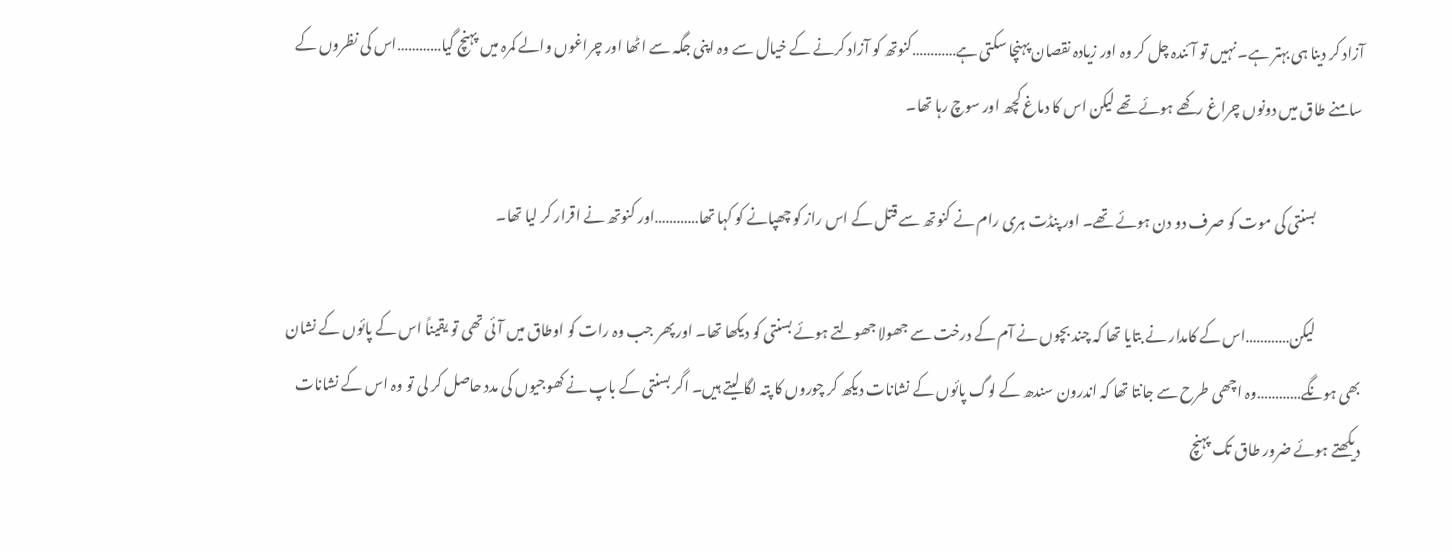آزاد کر دینا ہی بہتر ہے۔ نہیں تو آئندہ چل کر وہ اور زیادہ نقصان پہنچا سکتی ہے…………کنوتھ کو آزاد کرنے کے خیال سے وہ اپنی جگہ سے اٹھا اور چراغوں والے کمرہ میں پہنچ گیا…………اس کی نظروں کے سامنے طاق میں دونوں چراغ رکھے ہوئے تھے لیکن اس کا دماغ کچھ اور سوچ رہا تھا۔

                بسنتی کی موت کو صرف دو دن ہوئے تھے۔ اور پنڈت ہری رام نے کنوتھ سے قتل کے اس راز کو چھپانے کو کہا تھا…………اور کنوتھ نے اقرار کر لیا تھا۔

                لیکن…………اس کے کامدار نے بتایا تھا کہ چند بچوں نے آم کے درخت سے جھولا جھولتے ہوئے بسنتی کو دیکھا تھا۔ اور پھر جب وہ رات کو اوطاق میں آئی تھی تو یقیناً اس کے پائوں کے نشان بھی ہونگے…………وہ اچھی طرح سے جانتا تھا کہ اندرون سندھ کے لوگ پائوں کے نشانات دیکھ کر چوروں کا پتہ لگا لیتے ہیں۔ اگر بسنتی کے باپ نے کھوجیوں کی مدد حاصل کر لی تو وہ اس کے نشانات دیکھتے ہوئے ضرور طاق تک پہنچ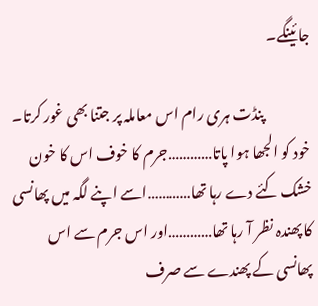جائینگے۔

                پنڈت ہری رام اس معاملہ پر جتنا بھی غور کرتا۔ خود کو الجھا ہوا پاتا…………جرم کا خوف اس کا خون خشک کئے دے رہا تھا…………اسے اپنے لگہ میں پھانسی کا پھندہ نظر آ رہا تھا…………اور اس جرم سے اس پھانسی کے پھندے سے صرف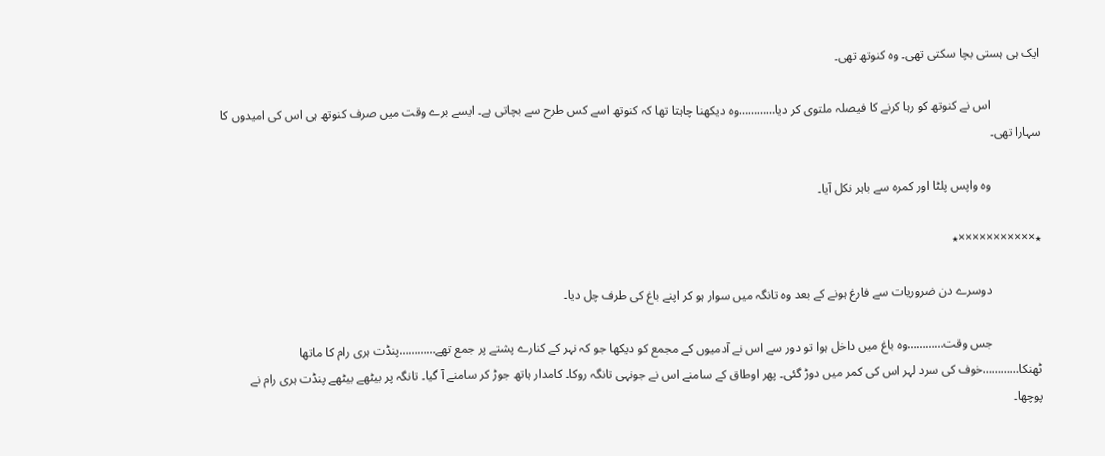ایک ہی ہستی بچا سکتی تھی۔ وہ کنوتھ تھی۔

                اس نے کنوتھ کو رہا کرنے کا فیصلہ ملتوی کر دیا…………وہ دیکھنا چاہتا تھا کہ کنوتھ اسے کس طرح سے بچاتی ہے۔ ایسے برے وقت میں صرف کنوتھ ہی اس کی امیدوں کا سہارا تھی۔

                وہ واپس پلٹا اور کمرہ سے باہر نکل آیا۔

٭×××××××××××٭

                دوسرے دن ضروریات سے فارغ ہونے کے بعد وہ تانگہ میں سوار ہو کر اپنے باغ کی طرف چل دیا۔

                جس وقت…………وہ باغ میں داخل ہوا تو دور سے اس نے آدمیوں کے مجمع کو دیکھا جو کہ نہر کے کنارے پشتے پر جمع تھے…………پنڈت ہری رام کا ماتھا ٹھنکا…………خوف کی سرد لہر اس کی کمر میں دوڑ گئی۔ پھر اوطاق کے سامنے اس نے جونہی تانگہ روکا۔ کامدار ہاتھ جوڑ کر سامنے آ گیا۔ تانگہ پر بیٹھے بیٹھے پنڈت ہری رام نے پوچھا۔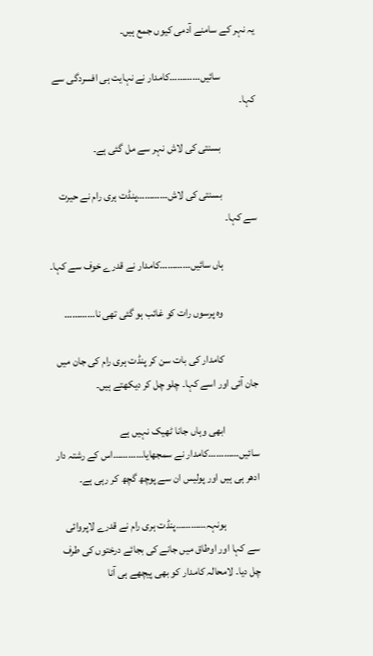یہ نہر کے سامنے آدمی کیوں جمع ہیں۔

                سائیں…………کامدار نے نہایت ہی افسردگی سے کہا۔

                بسنتی کی لاش نہر سے مل گئی ہے۔

                بسنتی کی لاش…………پنڈت ہری رام نے حیرت سے کہا۔

                ہاں سائیں…………کامدار نے قدرے خوف سے کہا۔

                وہ پرسوں رات کو غائب ہو گئی تھی نا…………

                کامدار کی بات سن کر پنڈت ہری رام کی جان میں جان آئی اور اسے کہا۔ چلو چل کر دیکھتے ہیں۔

                ابھی وہاں جانا ٹھیک نہیں ہے سائیں…………کامدار نے سمجھایا…………اس کے رشتہ دار ادھر ہی ہیں اور پولیس ان سے پوچھ گچھ کر رہی ہے۔

                ہونہہ…………پنڈت ہری رام نے قدرے لاپروائی سے کہا اور اوطاق میں جانے کی بجائے درختوں کی طرف چل دیا۔ لامحالہ کامدار کو بھی پیچھے ہی آنا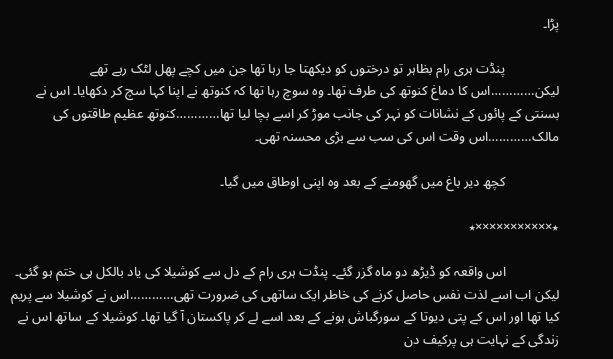پڑا۔

                پنڈت ہری رام بظاہر تو درختوں کو دیکھتا جا رہا تھا جن میں کچے پھل لٹک رہے تھے لیکن…………اس کا دماغ کنوتھ کی طرف تھا۔ وہ سوچ رہا تھا کہ کنوتھ نے اپنا کہا سچ کر دکھایا۔ اس نے بسنتی کے پائوں کے نشانات کو نہر کی جانب موڑ کر اسے بچا لیا تھا…………کنوتھ عظیم طاقتوں کی مالک…………اس وقت اس کی سب سے بڑی محسنہ تھی۔

                کچھ دیر باغ میں گھومنے کے بعد وہ اپنی اوطاق میں گیا۔

٭×××××××××××٭

                اس واقعہ کو ڈیڑھ دو ماہ گزر گئے۔ پنڈت ہری رام کے دل سے کوشیلا کی یاد بالکل ہی ختم ہو گئی۔ لیکن اب اسے لذت نفس حاصل کرنے کی خاطر ایک ساتھی کی ضرورت تھی…………اس نے کوشیلا سے پریم کیا تھا اور اس کے پتی دیوتا کے سورگباش ہونے کے بعد اسے لے کر پاکستان آ گیا تھا۔ کوشیلا کے ساتھ اس نے زندگی کے نہایت ہی پرکیف دن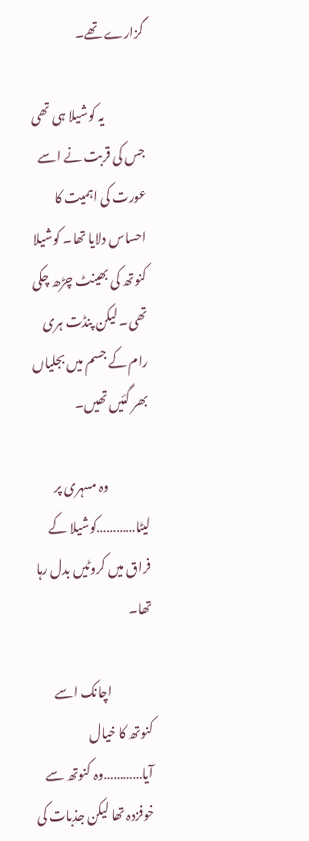گزارے تھے۔

                یہ کوشیلا ہی تھی جس کی قربت نے اسے عورت کی اہمیت کا احساس دلایا تھا۔ کوشیلا کنوتھ کی بھینٹ چڑھ چکی تھی۔ لیکن پنڈت ہری رام کے جسم میں بجلیاں بھر گئیں تھیں۔

                وہ مسہری پر لیٹا…………کوشیلا کے فراق میں کروٹیں بدل رہا تھا۔

                اچانک اسے کنوتھ کا خیال آیا…………وہ کنوتھ سے خوفزدہ تھا لیکن جذبات کی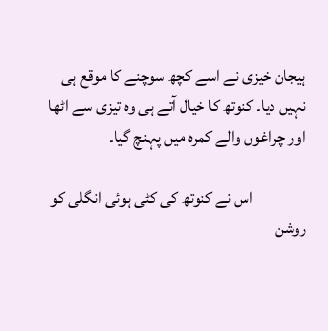ہیجان خیزی نے اسے کچھ سوچنے کا موقع ہی نہیں دیا۔ کنوتھ کا خیال آتے ہی وہ تیزی سے اٹھا اور چراغوں والے کمرہ میں پہنچ گیا۔

                اس نے کنوتھ کی کٹی ہوئی انگلی کو روشن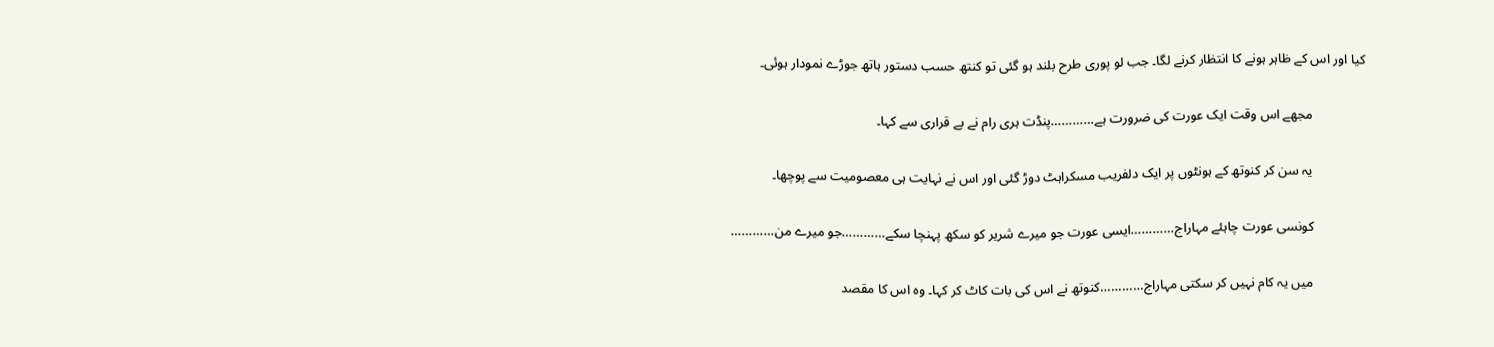کیا اور اس کے ظاہر ہونے کا انتظار کرنے لگا۔ جب لو پوری طرح بلند ہو گئی تو کنتھ حسب دستور ہاتھ جوڑے نمودار ہوئی۔

                مجھے اس وقت ایک عورت کی ضرورت ہے…………پنڈت ہری رام نے بے قراری سے کہا۔

                یہ سن کر کنوتھ کے ہونٹوں پر ایک دلفریب مسکراہٹ دوڑ گئی اور اس نے نہایت ہی معصومیت سے پوچھا۔

                کونسی عورت چاہئے مہاراج…………ایسی عورت جو میرے شریر کو سکھ پہنچا سکے…………جو میرے من…………

                میں یہ کام نہیں کر سکتی مہاراج…………کنوتھ نے اس کی بات کاٹ کر کہا۔ وہ اس کا مقصد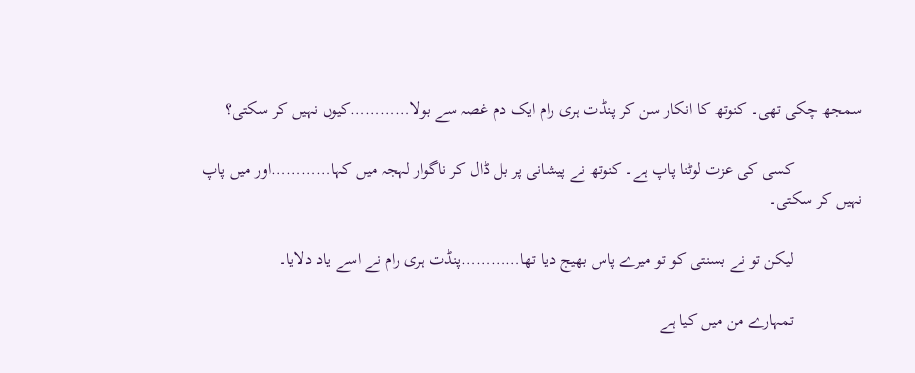سمجھ چکی تھی۔ کنوتھ کا انکار سن کر پنڈت ہری رام ایک دم غصہ سے بولا…………کیوں نہیں کر سکتی؟

                کسی کی عزت لوٹنا پاپ ہے۔ کنوتھ نے پیشانی پر بل ڈال کر ناگوار لہجہ میں کہا…………اور میں پاپ نہیں کر سکتی۔

                لیکن تو نے بسنتی کو تو میرے پاس بھیج دیا تھا…………پنڈت ہری رام نے اسے یاد دلایا۔

                تمہارے من میں کیا ہے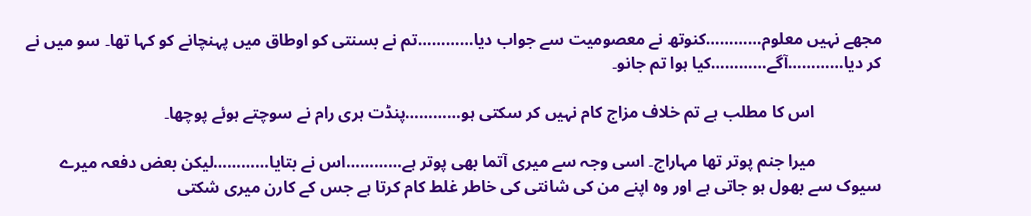مجھے نہیں معلوم…………کنوتھ نے معصومیت سے جواب دیا…………تم نے بسنتی کو اوطاق میں پہنچانے کو کہا تھا۔ سو میں نے کر دیا…………آگے…………کیا ہوا تم جانو۔

                اس کا مطلب ہے تم خلاف مزاج کام نہیں کر سکتی ہو…………پنڈت ہری رام نے سوچتے ہوئے پوچھا۔

                میرا جنم پوتر تھا مہاراج۔ اسی وجہ سے میری آتما بھی پوتر ہے…………اس نے بتایا…………لیکن بعض دفعہ میرے سیوک سے بھول ہو جاتی ہے اور وہ اپنے من کی شانتی کی خاطر غلط کام کرتا ہے جس کے کارن میری شکتی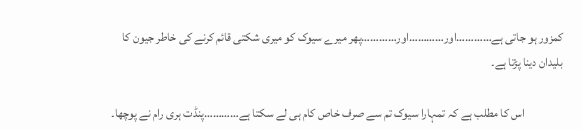کمزور ہو جاتی ہے…………اور…………اور…………پھر میرے سیوک کو میری شکتی قائم کرنے کی خاطر جیون کا بلیدان دینا پڑتا ہے۔

                اس کا مطلب ہے کہ تمہارا سیوک تم سے صرف خاص کام ہی لے سکتا ہے…………پنڈت ہری رام نے پوچھا۔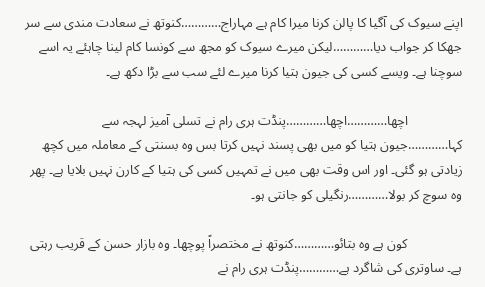اپنے سیوک کی آگیا کا پالن کرنا میرا کام ہے مہاراج…………کنوتھ نے سعادت مندی سے سر جھکا کر جواب دیا…………لیکن میرے سیوک کو مجھ سے کونسا کام لینا چاہئے یہ اسے سوچنا ہے۔ ویسے کسی کی جیون ہتیا کرنا میرے لئے سب سے بڑا دکھ ہے۔

                اچھا…………اچھا…………پنڈت ہری رام نے تسلی آمیز لہجہ سے کہا…………جیون ہتیا کو میں بھی پسند نہیں کرتا بس وہ بسنتی کے معاملہ میں کچھ زیادتی ہو گئی۔ اور اس وقت بھی میں نے تمہیں کسی کی ہتیا کے کارن نہیں بلایا ہے۔ پھر وہ سوچ کر بولا…………رنگیلی کو جانتی ہو۔

                کون ہے وہ بتائو…………کنوتھ نے مختصراً پوچھا۔ وہ بازار حسن کے قریب رہتی ہے۔ ساوتری کی شاگرد ہے…………پنڈت ہری رام نے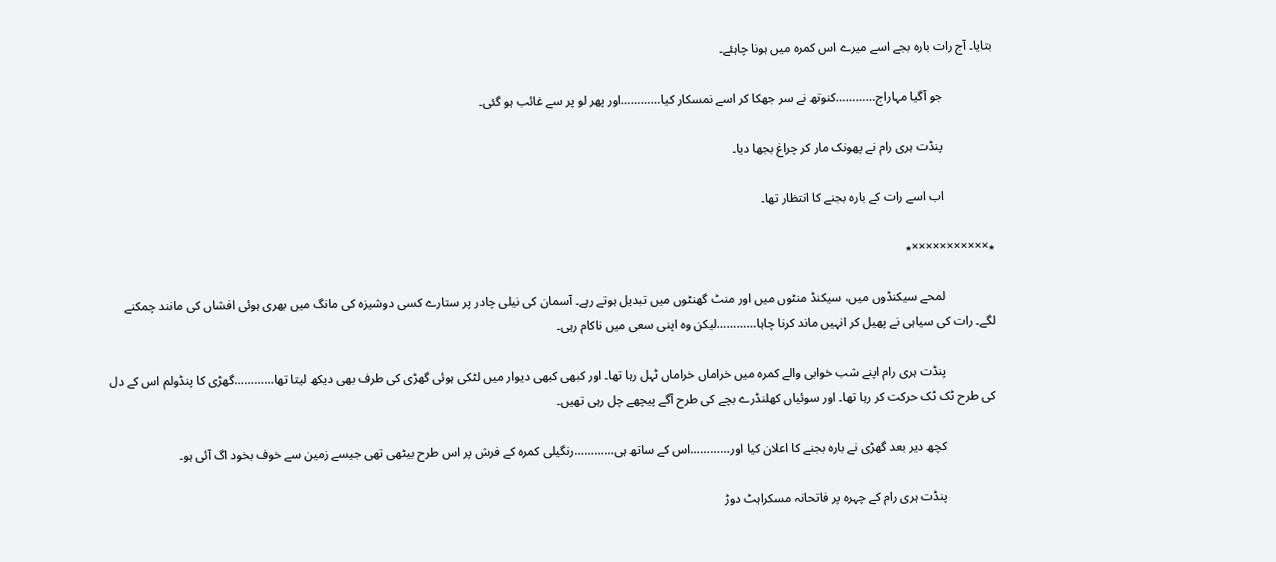بتایا۔ آج رات بارہ بجے اسے میرے اس کمرہ میں ہونا چاہئے۔

                جو آگیا مہاراج…………کنوتھ نے سر جھکا کر اسے نمسکار کیا…………اور پھر لو پر سے غائب ہو گئی۔

                پنڈت ہری رام نے پھونک مار کر چراغ بجھا دیا۔

                اب اسے رات کے بارہ بجنے کا انتظار تھا۔

٭×××××××××××٭

                لمحے سیکنڈوں میں، سیکنڈ منٹوں میں اور منٹ گھنٹوں میں تبدیل ہوتے رہے۔ آسمان کی نیلی چادر پر ستارے کسی دوشیزہ کی مانگ میں بھری ہوئی افشاں کی مانند چمکنے لگے۔ رات کی سیاہی نے پھیل کر انہیں ماند کرنا چاہا…………لیکن وہ اپنی سعی میں ناکام رہی۔

                پنڈت ہری رام اپنے شب خوابی والے کمرہ میں خراماں خراماں ٹہل رہا تھا۔ اور کبھی کبھی دیوار میں لٹکی ہوئی گھڑی کی طرف بھی دیکھ لیتا تھا…………گھڑی کا پنڈولم اس کے دل کی طرح ٹک ٹک حرکت کر رہا تھا۔ اور سوئیاں کھلنڈرے بچے کی طرح آگے پیچھے چل رہی تھیں۔

                کچھ دیر بعد گھڑی نے بارہ بجنے کا اعلان کیا اور…………اس کے ساتھ ہی…………رنگیلی کمرہ کے فرش پر اس طرح بیٹھی تھی جیسے زمین سے خوف بخود اگ آئی ہو۔

                پنڈت ہری رام کے چہرہ پر فاتحانہ مسکراہٹ دوڑ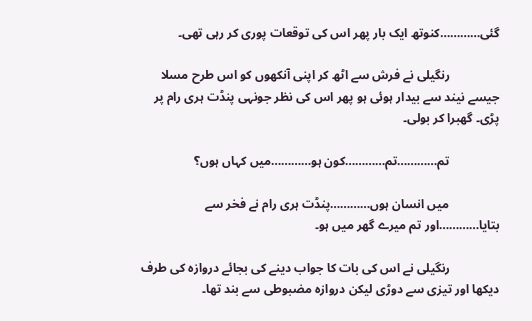گئی…………کنوتھ ایک بار پھر اس کی توقعات پوری کر رہی تھی۔

                رنگیلی نے فرش سے اٹھ کر اپنی آنکھوں کو اس طرح مسلا جیسے نیند سے بیدار ہوئی ہو پھر اس کی نظر جونہی پنڈت ہری رام پر پڑی۔ گھبرا کر بولی۔

                تم…………تم…………کون ہو…………میں کہاں ہوں؟

                میں انسان ہوں…………پنڈت ہری رام نے فخر سے بتایا…………اور تم میرے گھر میں ہو۔

                رنگیلی نے اس کی بات کا جواب دینے کی بجائے دروازہ کی طرف دیکھا اور تیزی سے دوڑی لیکن دروازہ مضبوطی سے بند تھا۔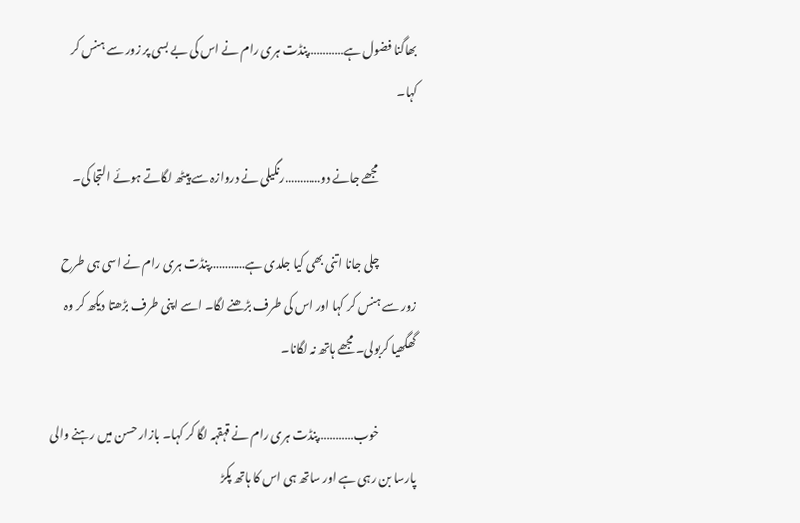بھاگنا فضول ہے…………پنڈت ہری رام نے اس کی بے بسی پر زور سے ہنس کر کہا۔

                مجھے جانے دو…………رنگیلی نے دروازہ سے پیٹھ لگاتے ہوئے التجا کی۔

                چلی جانا اتنی بھی کیا جلدی ہے…………پنڈت ہری رام نے اسی ہی طرح زور سے ہنس کر کہا اور اس کی طرف بڑھنے لگا۔ اسے اپنی طرف بڑھتا دیکھ کر وہ گھگھیا کربولی۔ مجھے ہاتھ نہ لگانا۔

                خوب…………پنڈت ہری رام نے قہقہہ لگا کر کہا۔ بازار حسن میں رہنے والی پارسا بن رہی ہے اور ساتھ ہی اس کا ہاتھ پکڑ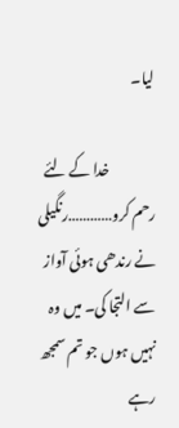لیا۔

                خدا کے لئے رحم کرو…………رنگیلی نے رندھی ہوئی آواز سے التجا کی۔ میں وہ نہیں ہوں جو تم سمجھ رہے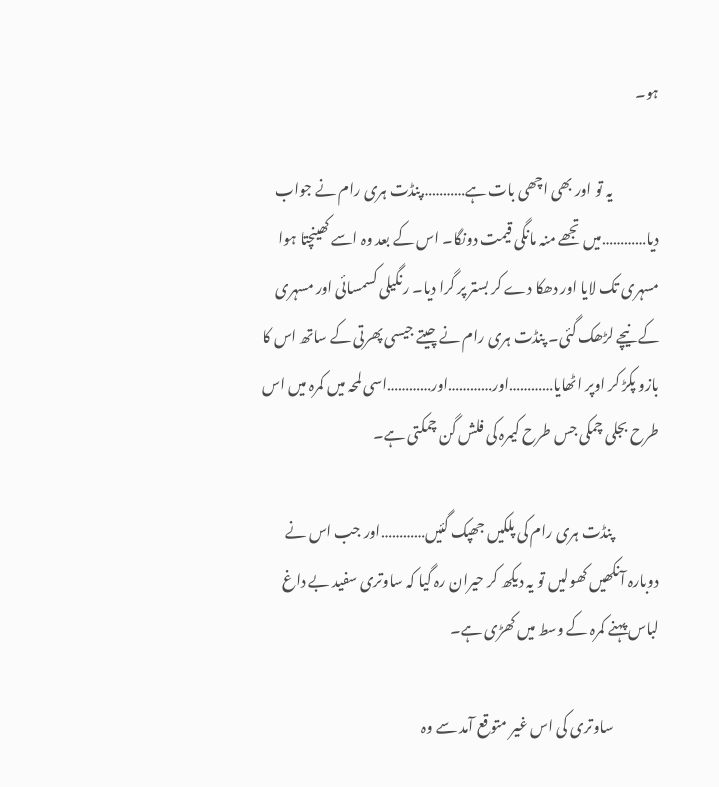ہو۔

                یہ تو اور بھی اچھی بات ہے…………پنڈت ہری رام نے جواب دیا…………میں تجھے منہ مانگی قیمت دونگا۔ اس کے بعد وہ اسے کھینچتا ہوا مسہری تک لایا اور دھکا دے کر بستر پر گرا دیا۔ رنگیلی کسمسائی اور مسہری کے نیچے لڑھک گئی۔ پنڈت ہری رام نے چیتے جیسی پھرتی کے ساتھ اس کا بازو پکڑ کر اوپر اٹھایا…………اور…………اور…………اسی لمحہ میں کمرہ میں اس طرح بجلی چمکی جس طرح کیمرہ کی فلش گن چمکتی ہے۔

                پنڈت ہری رام کی پلکیں جھپک گئیں…………اور جب اس نے دوبارہ آنکھیں کھولیں تو یہ دیکھ کر حیران رہ گیا کہ ساوتری سفید بے داغ لباس پہنے کمرہ کے وسط میں کھڑی ہے۔

                ساوتری کی اس غیر متوقع آمد سے وہ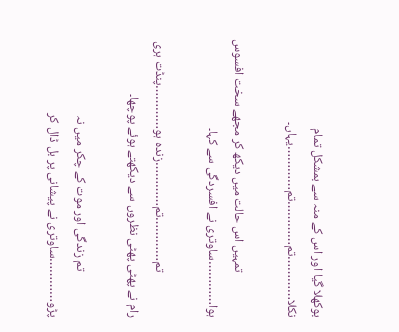بوکھلا گیا اور اس کے منہ سے بمشکل تمام نکلا…………تم…………تم…………یہاں۔

                تمہیں اس حالت میں دیکھ کر مجھے سخت افسوس ہوا…………ساوتری نے افسردگی سے کہا۔

                تم…………تم…………زندہ ہو…………پنڈت ہری رام نے پھٹی پھٹی نظروں سے دیکھتے ہوئے پوچھا۔

                تم زندگی اور موت کے چکر میں نہ پڑو…………ساوتری نے پیشانی پر بل ڈال کر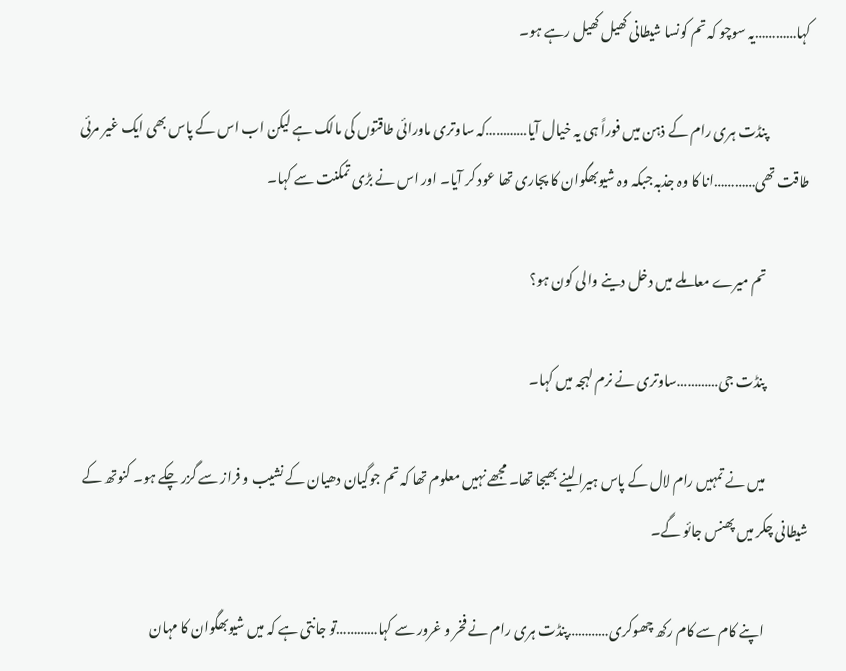کہا…………یہ سوچو کہ تم کونسا شیطانی کھیل کھیل رہے ہو۔

                پنڈت ہری رام کے ذہن میں فوراً ہی یہ خیال آیا…………کہ ساوتری ماورائی طاقتوں کی مالک ہے لیکن اب اس کے پاس بھی ایک غیر مرئی طاقت تھی…………انا کا وہ جذبہ جبکہ وہ شیوبھگوان کا پجاری تھا عود کر آیا۔ اور اس نے بڑی تمکنت سے کہا۔

                تم میرے معاملے میں دخل دینے والی کون ہو؟

                پنڈت جی…………ساوتری نے نرم لہجہ میں کہا۔

                میں نے تمہیں رام لال کے پاس ہیرا لینے بھیجا تھا۔ مجھے نہیں معلوم تھا کہ تم جوگیان دھیان کے نشیب و فراز سے گزر چکے ہو۔ کنوتھ کے شیطانی چکر میں پھنس جائو گے۔

                اپنے کام سے کام رکھ چھوکری…………پنڈت ہری رام نے فخر و غرور سے کہا…………تو جانتی ہے کہ میں شیوبھگوان کا مہان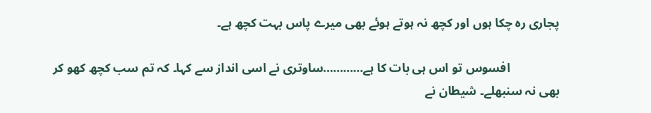پجاری رہ چکا ہوں اور کچھ نہ ہوتے ہوئے بھی میرے پاس بہت کچھ ہے۔

                افسوس تو اس ہی بات کا ہے…………ساوتری نے اسی انداز سے کہا۔ کہ تم سب کچھ کھو کر بھی نہ سنبھلے۔ شیطان نے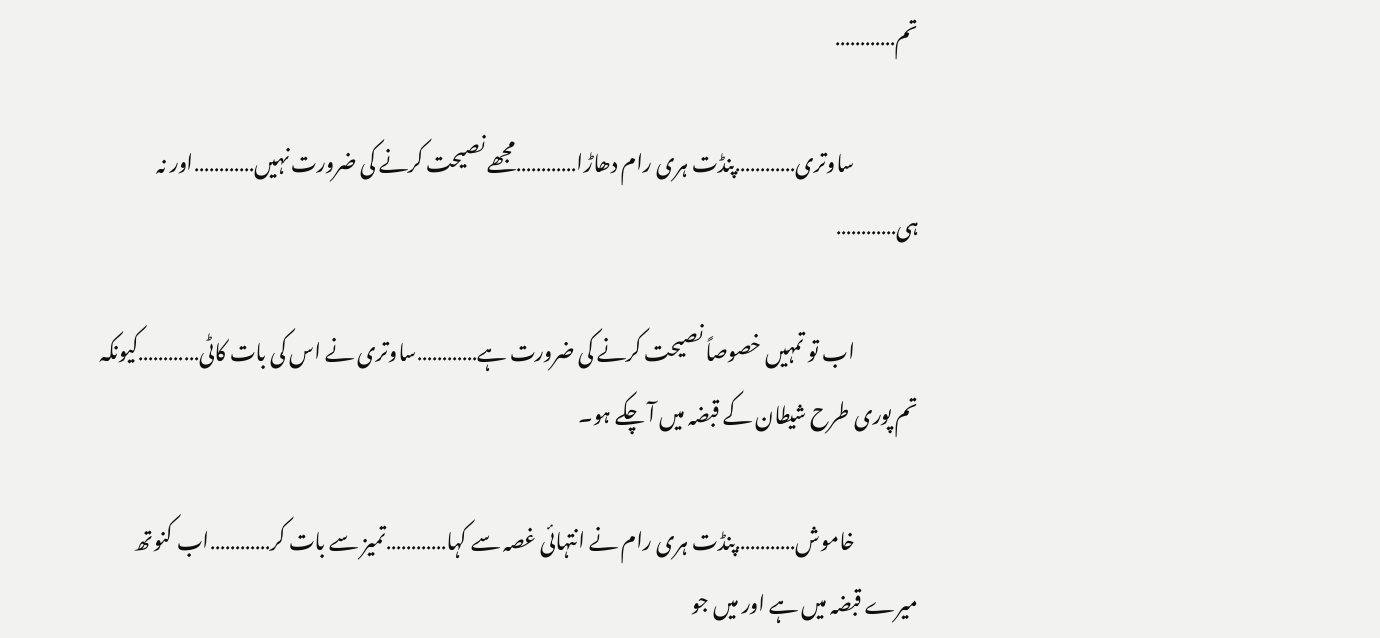تم…………

                ساوتری…………پنڈت ہری رام دھاڑا…………مجھے نصیحت کرنے کی ضرورت نہیں…………اور نہ ہی…………

                اب تو تمہیں خصوصاً نصیحت کرنے کی ضرورت ہے…………ساوتری نے اس کی بات کاٹی…………کیونکہ تم پوری طرح شیطان کے قبضہ میں آ چکے ہو۔

                خاموش…………پنڈت ہری رام نے انتہائی غصہ سے کہا…………تمیز سے بات کر…………اب کنوتھ میرے قبضہ میں ہے اور میں جو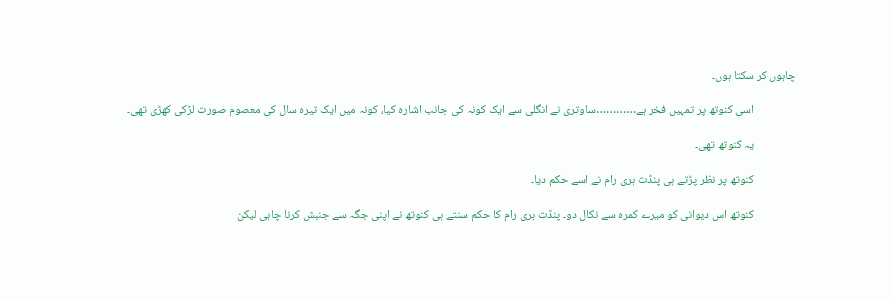چاہوں کر سکتا ہوں۔

                اسی کنوتھ پر تمہیں فخر ہے…………ساوتری نے انگلی سے ایک کونہ کی جانب اشارہ کیا، کونہ میں ایک تیرہ سال کی معصوم صورت لڑکی کھڑی تھی۔

                یہ کنوتھ تھی۔

                کنوتھ پر نظر پڑتے ہی پنڈت ہری رام نے اسے حکم دیا۔

                کنوتھ اس دیوانی کو میرے کمرہ سے نکال دو۔ پنڈت ہری رام کا حکم سنتے ہی کنوتھ نے اپنی جگہ سے جنبش کرنا چاہی لیکن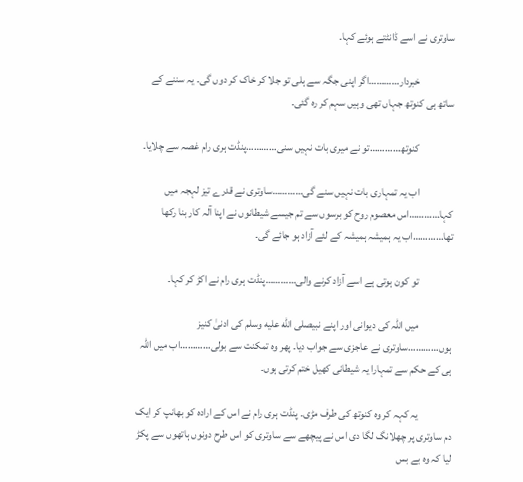ساوتری نے اسے ڈانٹتے ہوئے کہا۔

                خبردار…………اگر اپنی جگہ سے ہلی تو جلا کر خاک کر دوں گی۔ یہ سننے کے ساتھ ہی کنوتھ جہاں تھی وہیں سہم کر رہ گئی۔

                کنوتھ…………تو نے میری بات نہیں سنی…………پنڈت ہری رام غصہ سے چلایا۔

                اب یہ تمہاری بات نہیں سنے گی…………ساوتری نے قدرے تیز لہجہ میں کہا…………اس معصوم روح کو برسوں سے تم جیسے شیطانوں نے اپنا آلہ کار بنا رکھا تھا…………اب یہ ہمیشہ ہمیشہ کے لئے آزاد ہو جائے گی۔

                تو کون ہوتی ہے اسے آزاد کرنے والی…………پنڈت ہری رام نے اکڑ کر کہا۔

                میں اللہ کی دیوانی اور اپنے نبیصلى الله عليه وسلم کی ادنیٰ کنیز ہوں…………ساوتری نے عاجزی سے جواب دیا۔ پھر وہ تمکنت سے بولی…………اب میں اللہ ہی کے حکم سے تمہارا یہ شیطانی کھیل ختم کرتی ہوں۔

                یہ کہہ کر وہ کنوتھ کی طرف مڑی۔ پنڈت ہری رام نے اس کے ارادہ کو بھانپ کر ایک دم ساوتری پر چھلانگ لگا دی اس نے پیچھے سے ساوتری کو اس طرح دونوں ہاتھوں سے پکڑ لیا کہ وہ بے بس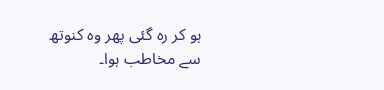ہو کر رہ گئی پھر وہ کنوتھ سے مخاطب ہوا۔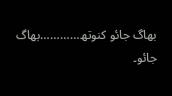بھاگ جائو کنوتھ…………بھاگ جائو۔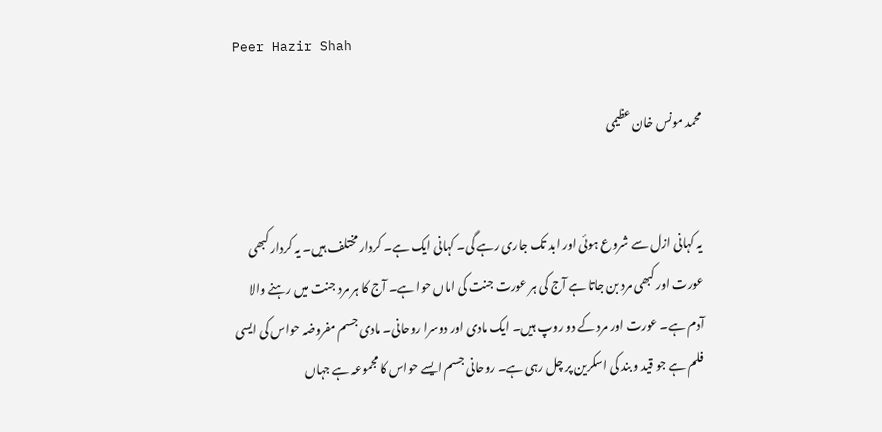Peer Hazir Shah

محمد مونس خان عظیمی


یہ کہانی ازل سے شروع ہوئی اور ابد تک جاری رہے گی۔ کہانی ایک ہے۔ کردار مختلف ہیں۔ یہ کردار کبھی عورت اور کبھی مرد بن جاتا ہے آج کی ہر عورت جنت کی اماں حوا ہے۔ آج کا ہر مرد جنت میں رہنے والا آدم ہے۔ عورت اور مرد کے دو روپ ہیں۔ ایک مادی اور دوسرا روحانی۔ مادی جسم مفروضہ حواس کی ایسی فلم ہے جو قید و بند کی اسکرین پر چل رہی ہے۔ روحانی جسم ایسے حواس کا مجموعہ ہے جہاں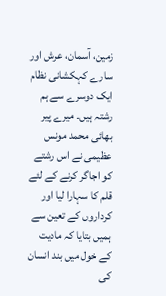زمین، آسمان، عرش اور سارے کہکشانی نظام ایک دوسرے سے ہم رشتہ ہیں۔ میرے پیر بھائی محمد مونس عظیمی نے اس رشتے کو اجاگر کرنے کے لئے قلم کا سہارا لیا اور کرداروں کے تعین سے ہمیں بتایا کہ مادیت کے خول میں بند انسان کی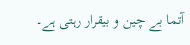آتما بے چین و بیقرار رہتی ہے۔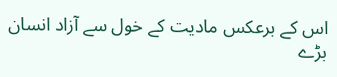اس کے برعکس مادیت کے خول سے آزاد انسان بڑے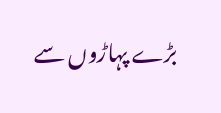بڑے پہاڑوں سے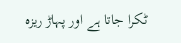ٹکرا جاتا ہے اور پہاڑ ریزہ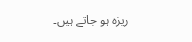ریزہ ہو جاتے ہیں۔